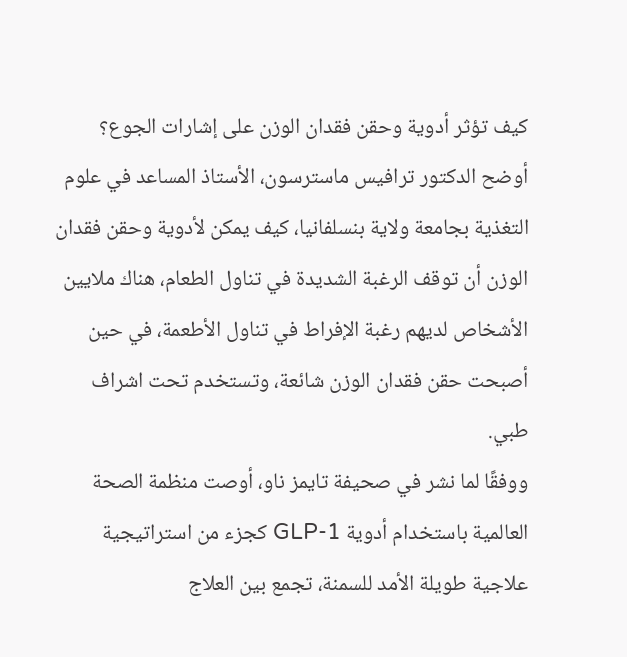كيف تؤثر أدوية وحقن فقدان الوزن على إشارات الجوع؟
أوضح الدكتور ترافيس ماسترسون، الأستاذ المساعد في علوم التغذية بجامعة ولاية بنسلفانيا، كيف يمكن لأدوية وحقن فقدان الوزن أن توقف الرغبة الشديدة في تناول الطعام، هناك ملايين الأشخاص لديهم رغبة الإفراط في تناول الأطعمة، في حين أصبحت حقن فقدان الوزن شائعة، وتستخدم تحت اشراف طبي.
ووفقًا لما نشر في صحيفة تايمز ناو، أوصت منظمة الصحة العالمية باستخدام أدوية GLP-1 كجزء من استراتيجية علاجية طويلة الأمد للسمنة، تجمع بين العلاج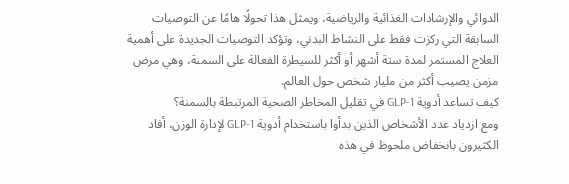الدوائي والإرشادات الغذائية والرياضية، ويمثل هذا تحولًا هامًا عن التوصيات السابقة التي ركزت فقط على النشاط البدني، وتؤكد التوصيات الجديدة على أهمية العلاج المستمر لمدة ستة أشهر أو أكثر للسيطرة الفعالة على السمنة، وهي مرض مزمن يصيب أكثر من مليار شخص حول العالم.
كيف تساعد أدوية GLP-1 في تقليل المخاطر الصحية المرتبطة بالسمنة؟
ومع ازدياد عدد الأشخاص الذين بدأوا باستخدام أدوية GLP-1 لإدارة الوزن، أفاد الكثيرون بانخفاض ملحوظ في هذه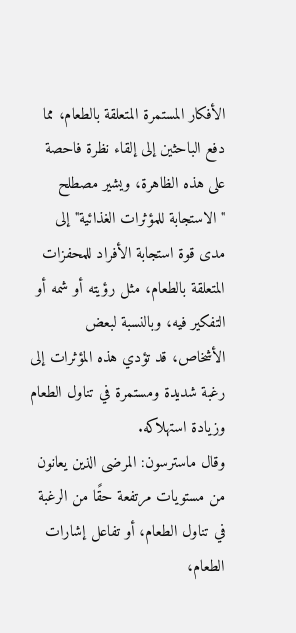الأفكار المستمرة المتعلقة بالطعام، مما دفع الباحثين إلى إلقاء نظرة فاحصة على هذه الظاهرة، ويشير مصطلح "الاستجابة للمؤثرات الغذائية" إلى مدى قوة استجابة الأفراد للمحفزات المتعلقة بالطعام، مثل رؤيته أو شمه أو التفكير فيه، وبالنسبة لبعض الأشخاص، قد تؤدي هذه المؤثرات إلى رغبة شديدة ومستمرة في تناول الطعام وزيادة استهلاكه.
وقال ماسترسون: المرضى الذين يعانون من مستويات مرتفعة حقًا من الرغبة في تناول الطعام، أو تفاعل إشارات الطعام،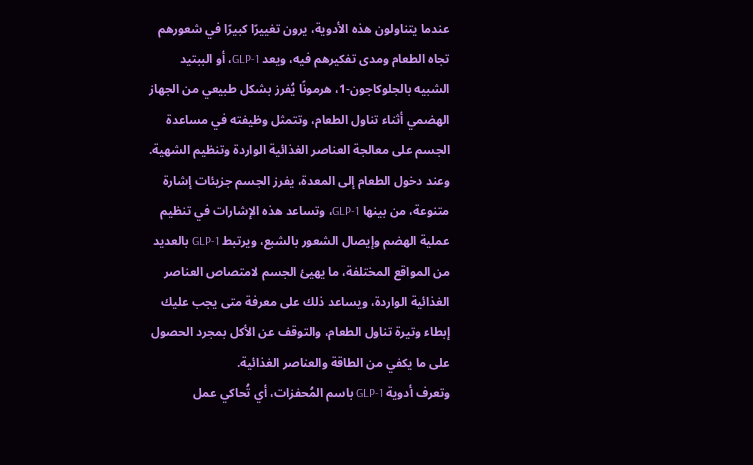عندما يتناولون هذه الأدوية، يرون تغييرًا كبيرًا في شعورهم تجاه الطعام ومدى تفكيرهم فيه، ويعد GLP-1، أو الببتيد الشبيه بالجلوكاجون-1، هرمونًا يُفرز بشكل طبيعي من الجهاز الهضمي أثناء تناول الطعام، وتتمثل وظيفته في مساعدة الجسم على معالجة العناصر الغذائية الواردة وتنظيم الشهية.
وعند دخول الطعام إلى المعدة، يفرز الجسم جزيئات إشارة متنوعة، من بينها GLP-1، وتساعد هذه الإشارات في تنظيم عملية الهضم وإيصال الشعور بالشبع، ويرتبط GLP-1 بالعديد من المواقع المختلفة، ما يهيئ الجسم لامتصاص العناصر الغذائية الواردة، ويساعد ذلك على معرفة متى يجب عليك إبطاء وتيرة تناول الطعام، والتوقف عن الأكل بمجرد الحصول على ما يكفي من الطاقة والعناصر الغذائية.
وتعرف أدوية GLP-1 باسم المُحفزات، أي تُحاكي عمل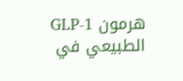هرمون GLP-1 الطبيعي في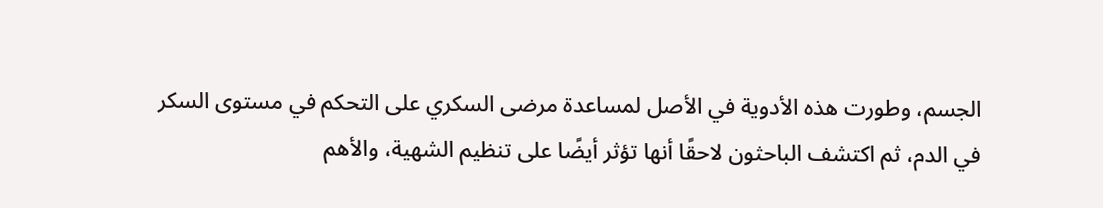الجسم، وطورت هذه الأدوية في الأصل لمساعدة مرضى السكري على التحكم في مستوى السكر في الدم، ثم اكتشف الباحثون لاحقًا أنها تؤثر أيضًا على تنظيم الشهية، والأهم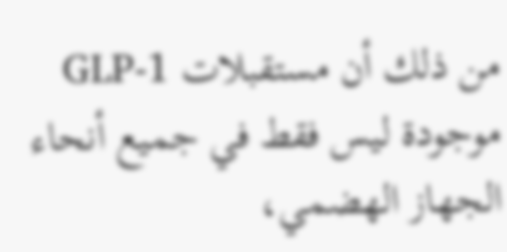من ذلك أن مستقبلات GLP-1 موجودة ليس فقط في جميع أنحاء الجهاز الهضمي،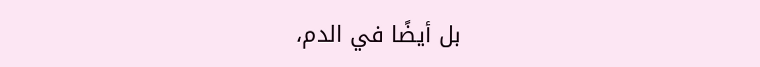بل أيضًا في الدم،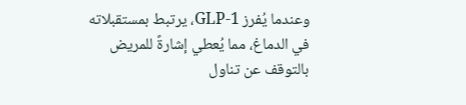وعندما يُفرز GLP-1، يرتبط بمستقبلاته في الدماغ، مما يُعطي إشارةً للمريض بالتوقف عن تناول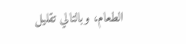الطعام، وبالتالي تقليل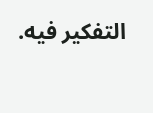التفكير فيه.